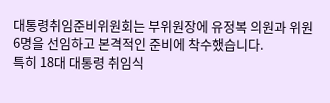대통령취임준비위원회는 부위원장에 유정복 의원과 위원 6명을 선임하고 본격적인 준비에 착수했습니다.
특히 18대 대통령 취임식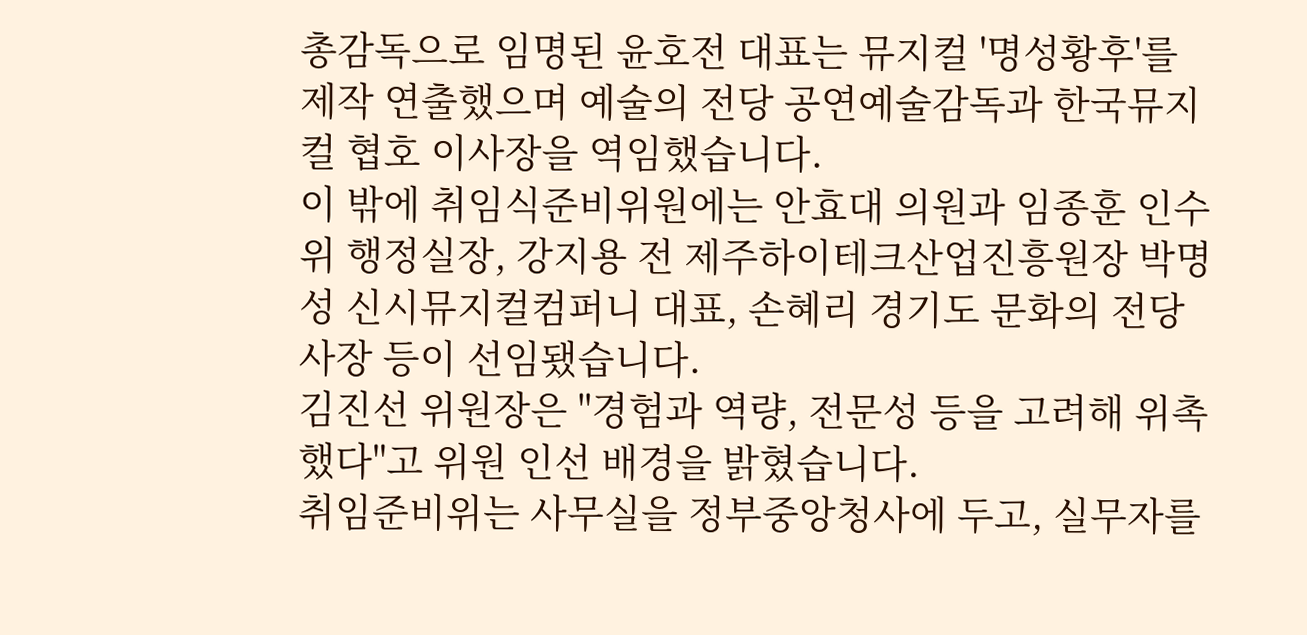총감독으로 임명된 윤호전 대표는 뮤지컬 '명성황후'를 제작 연출했으며 예술의 전당 공연예술감독과 한국뮤지컬 협호 이사장을 역임했습니다.
이 밖에 취임식준비위원에는 안효대 의원과 임종훈 인수위 행정실장, 강지용 전 제주하이테크산업진흥원장 박명성 신시뮤지컬컴퍼니 대표, 손혜리 경기도 문화의 전당 사장 등이 선임됐습니다.
김진선 위원장은 "경험과 역량, 전문성 등을 고려해 위촉했다"고 위원 인선 배경을 밝혔습니다.
취임준비위는 사무실을 정부중앙청사에 두고, 실무자를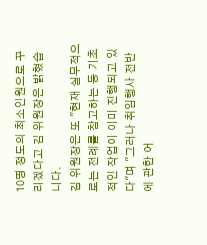10명 정도의 최소인원으로 꾸리겠다고 김 위원장은 밝혔습니다.
김 위원장은 또 "현재 실무적으로는 전례를 참고하는 등 기초적인 작업이 이미 진행되고 있다"며 "그러나 취임행사 전반에 관한 어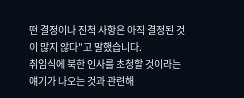떤 결정이나 진척 사항은 아직 결정된 것이 많지 않다"고 말했습니다.
취임식에 북한 인사를 초청할 것이라는 얘기가 나오는 것과 관련해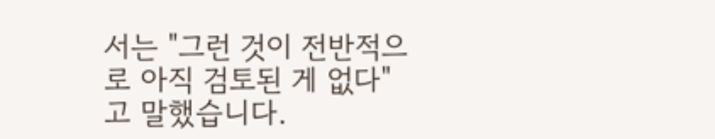서는 "그런 것이 전반적으로 아직 검토된 게 없다"고 말했습니다.